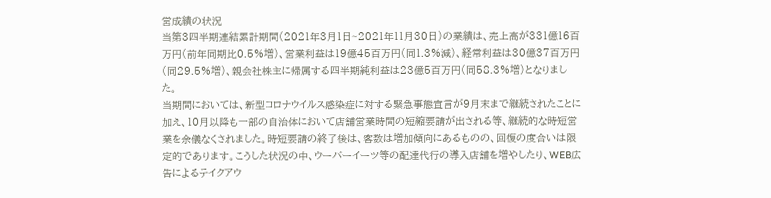営成績の状況
当第3四半期連結累計期間(2021年3月1日~2021年11月30日)の業績は、売上高が331億16百万円(前年同期比0.5%増)、営業利益は19億45百万円(同1.3%減)、経常利益は30億37百万円(同29.5%増)、親会社株主に帰属する四半期純利益は23億5百万円(同58.3%増)となりました。
当期間においては、新型コロナウイルス感染症に対する緊急事態宣言が9月末まで継続されたことに加え、10月以降も一部の自治体において店舗営業時間の短縮要請が出される等、継続的な時短営業を余儀なくされました。時短要請の終了後は、客数は増加傾向にあるものの、回復の度合いは限定的であります。こうした状況の中、ウーバーイーツ等の配達代行の導入店舗を増やしたり、WEB広告によるテイクアウ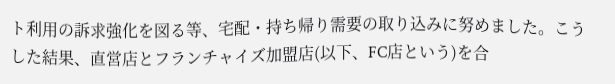ト利用の訴求強化を図る等、宅配・持ち帰り需要の取り込みに努めました。こうした結果、直営店とフランチャイズ加盟店(以下、FC店という)を合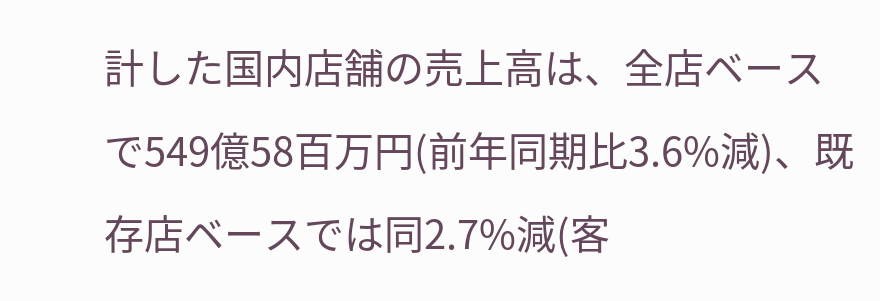計した国内店舗の売上高は、全店ベースで549億58百万円(前年同期比3.6%減)、既存店ベースでは同2.7%減(客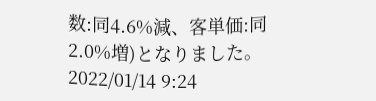数:同4.6%減、客単価:同2.0%増)となりました。
2022/01/14 9:24